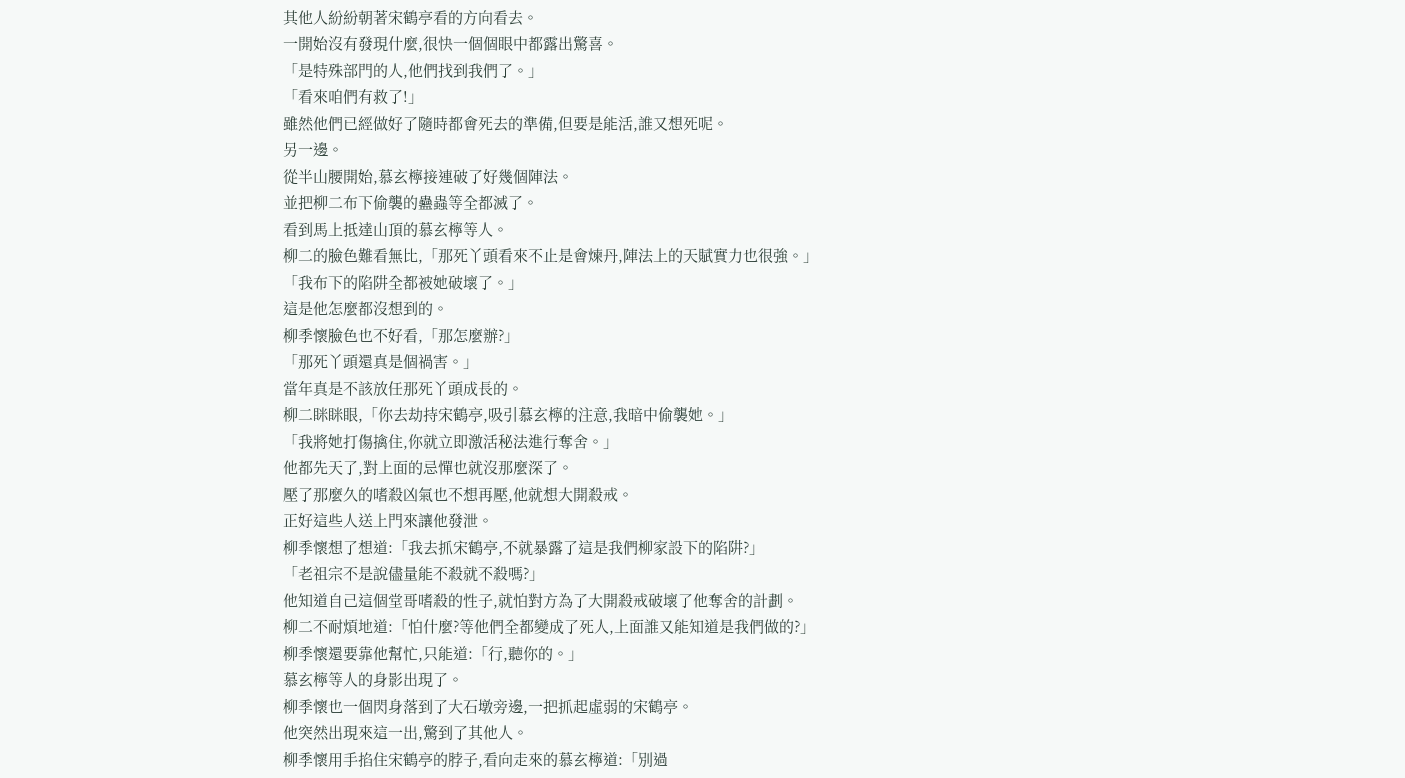其他人紛紛朝著宋鶴亭看的方向看去。
一開始沒有發現什麼,很快一個個眼中都露出驚喜。
「是特殊部門的人,他們找到我們了。」
「看來咱們有救了!」
雖然他們已經做好了隨時都會死去的準備,但要是能活,誰又想死呢。
另一邊。
從半山腰開始,慕玄檸接連破了好幾個陣法。
並把柳二布下偷襲的蠱蟲等全都滅了。
看到馬上抵達山頂的慕玄檸等人。
柳二的臉色難看無比,「那死丫頭看來不止是會煉丹,陣法上的天賦實力也很強。」
「我布下的陷阱全都被她破壞了。」
這是他怎麼都沒想到的。
柳季懷臉色也不好看,「那怎麼辦?」
「那死丫頭還真是個禍害。」
當年真是不該放任那死丫頭成長的。
柳二眯眯眼,「你去劫持宋鶴亭,吸引慕玄檸的注意,我暗中偷襲她。」
「我將她打傷擒住,你就立即激活秘法進行奪舍。」
他都先天了,對上面的忌憚也就沒那麼深了。
壓了那麼久的嗜殺凶氣也不想再壓,他就想大開殺戒。
正好這些人送上門來讓他發泄。
柳季懷想了想道:「我去抓宋鶴亭,不就暴露了這是我們柳家設下的陷阱?」
「老祖宗不是說儘量能不殺就不殺嗎?」
他知道自己這個堂哥嗜殺的性子,就怕對方為了大開殺戒破壞了他奪舍的計劃。
柳二不耐煩地道:「怕什麼?等他們全都變成了死人,上面誰又能知道是我們做的?」
柳季懷還要靠他幫忙,只能道:「行,聽你的。」
慕玄檸等人的身影出現了。
柳季懷也一個閃身落到了大石墩旁邊,一把抓起虛弱的宋鶴亭。
他突然出現來這一出,驚到了其他人。
柳季懷用手掐住宋鶴亭的脖子,看向走來的慕玄檸道:「別過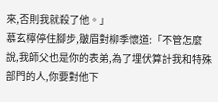來,否則我就殺了他。」
慕玄檸停住腳步,皺眉對柳季懷道:「不管怎麼說,我師父也是你的表弟,為了埋伏算計我和特殊部門的人,你要對他下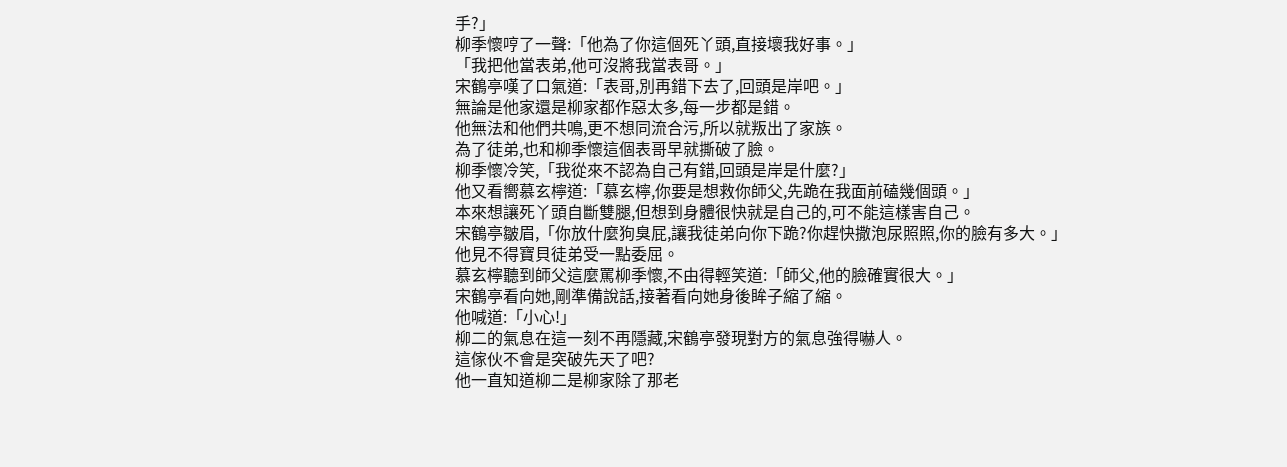手?」
柳季懷哼了一聲:「他為了你這個死丫頭,直接壞我好事。」
「我把他當表弟,他可沒將我當表哥。」
宋鶴亭嘆了口氣道:「表哥,別再錯下去了,回頭是岸吧。」
無論是他家還是柳家都作惡太多,每一步都是錯。
他無法和他們共鳴,更不想同流合污,所以就叛出了家族。
為了徒弟,也和柳季懷這個表哥早就撕破了臉。
柳季懷冷笑,「我從來不認為自己有錯,回頭是岸是什麼?」
他又看嚮慕玄檸道:「慕玄檸,你要是想救你師父,先跪在我面前磕幾個頭。」
本來想讓死丫頭自斷雙腿,但想到身體很快就是自己的,可不能這樣害自己。
宋鶴亭皺眉,「你放什麼狗臭屁,讓我徒弟向你下跪?你趕快撒泡尿照照,你的臉有多大。」
他見不得寶貝徒弟受一點委屈。
慕玄檸聽到師父這麼罵柳季懷,不由得輕笑道:「師父,他的臉確實很大。」
宋鶴亭看向她,剛準備說話,接著看向她身後眸子縮了縮。
他喊道:「小心!」
柳二的氣息在這一刻不再隱藏,宋鶴亭發現對方的氣息強得嚇人。
這傢伙不會是突破先天了吧?
他一直知道柳二是柳家除了那老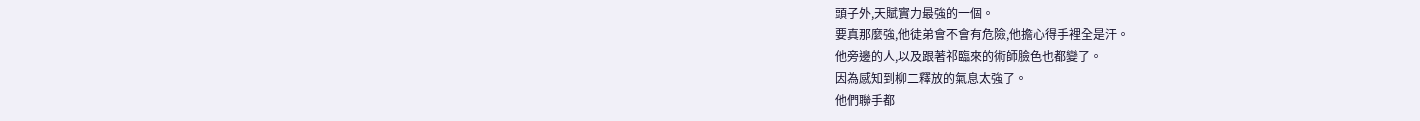頭子外,天賦實力最強的一個。
要真那麼強,他徒弟會不會有危險,他擔心得手裡全是汗。
他旁邊的人,以及跟著祁臨來的術師臉色也都變了。
因為感知到柳二釋放的氣息太強了。
他們聯手都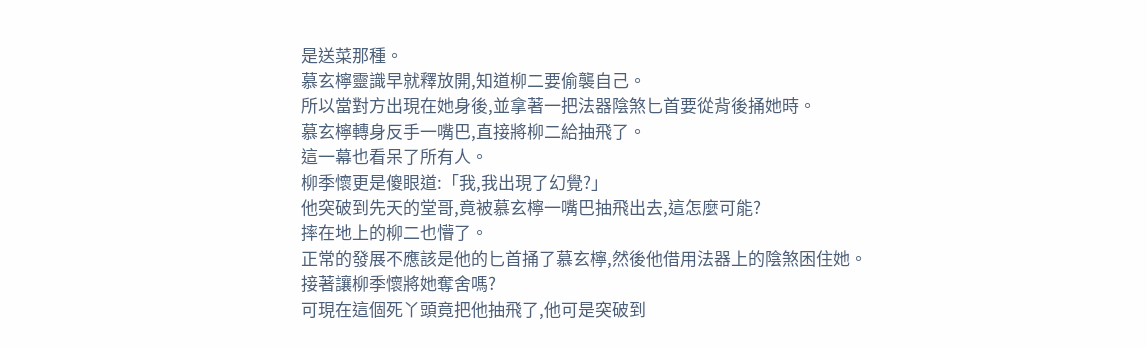是送菜那種。
慕玄檸靈識早就釋放開,知道柳二要偷襲自己。
所以當對方出現在她身後,並拿著一把法器陰煞匕首要從背後捅她時。
慕玄檸轉身反手一嘴巴,直接將柳二給抽飛了。
這一幕也看呆了所有人。
柳季懷更是傻眼道:「我,我出現了幻覺?」
他突破到先天的堂哥,竟被慕玄檸一嘴巴抽飛出去,這怎麼可能?
摔在地上的柳二也懵了。
正常的發展不應該是他的匕首捅了慕玄檸,然後他借用法器上的陰煞困住她。
接著讓柳季懷將她奪舍嗎?
可現在這個死丫頭竟把他抽飛了,他可是突破到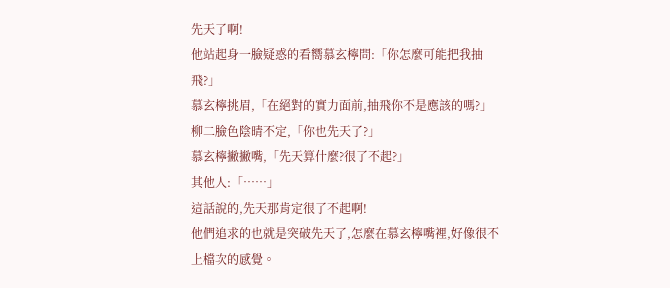先天了啊!
他站起身一臉疑惑的看嚮慕玄檸問:「你怎麼可能把我抽飛?」
慕玄檸挑眉,「在絕對的實力面前,抽飛你不是應該的嗎?」
柳二臉色陰晴不定,「你也先天了?」
慕玄檸撇撇嘴,「先天算什麼?很了不起?」
其他人:「……」
這話說的,先天那肯定很了不起啊!
他們追求的也就是突破先天了,怎麼在慕玄檸嘴裡,好像很不上檔次的感覺。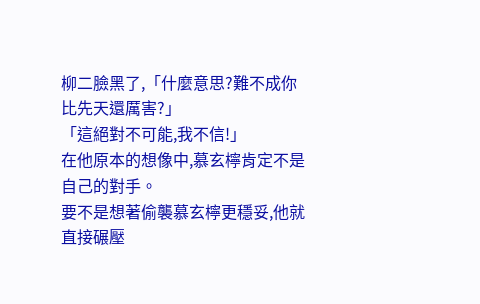柳二臉黑了,「什麼意思?難不成你比先天還厲害?」
「這絕對不可能,我不信!」
在他原本的想像中,慕玄檸肯定不是自己的對手。
要不是想著偷襲慕玄檸更穩妥,他就直接碾壓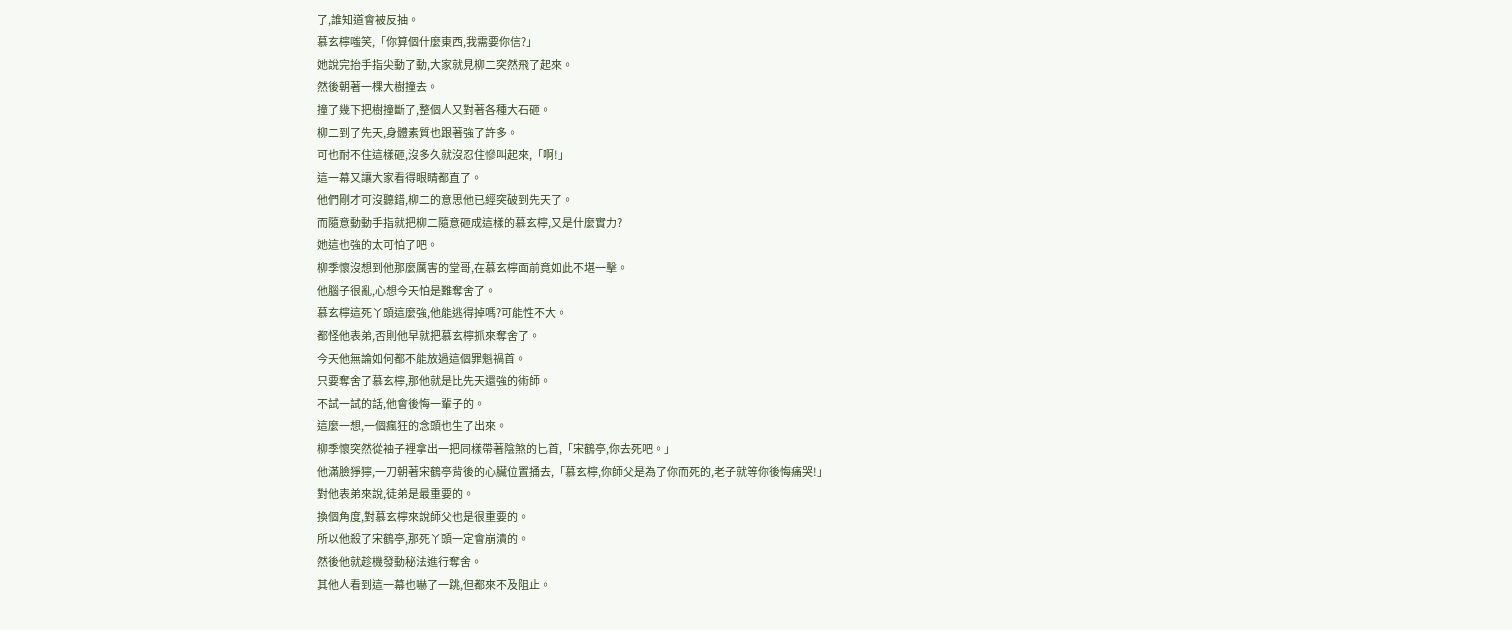了,誰知道會被反抽。
慕玄檸嗤笑,「你算個什麼東西,我需要你信?」
她說完抬手指尖動了動,大家就見柳二突然飛了起來。
然後朝著一棵大樹撞去。
撞了幾下把樹撞斷了,整個人又對著各種大石砸。
柳二到了先天,身體素質也跟著強了許多。
可也耐不住這樣砸,沒多久就沒忍住慘叫起來,「啊!」
這一幕又讓大家看得眼睛都直了。
他們剛才可沒聽錯,柳二的意思他已經突破到先天了。
而隨意動動手指就把柳二隨意砸成這樣的慕玄檸,又是什麼實力?
她這也強的太可怕了吧。
柳季懷沒想到他那麼厲害的堂哥,在慕玄檸面前竟如此不堪一擊。
他腦子很亂,心想今天怕是難奪舍了。
慕玄檸這死丫頭這麼強,他能逃得掉嗎?可能性不大。
都怪他表弟,否則他早就把慕玄檸抓來奪舍了。
今天他無論如何都不能放過這個罪魁禍首。
只要奪舍了慕玄檸,那他就是比先天還強的術師。
不試一試的話,他會後悔一輩子的。
這麼一想,一個瘋狂的念頭也生了出來。
柳季懷突然從袖子裡拿出一把同樣帶著陰煞的匕首,「宋鶴亭,你去死吧。」
他滿臉猙獰,一刀朝著宋鶴亭背後的心臟位置捅去,「慕玄檸,你師父是為了你而死的,老子就等你後悔痛哭!」
對他表弟來說,徒弟是最重要的。
換個角度,對慕玄檸來說師父也是很重要的。
所以他殺了宋鶴亭,那死丫頭一定會崩潰的。
然後他就趁機發動秘法進行奪舍。
其他人看到這一幕也嚇了一跳,但都來不及阻止。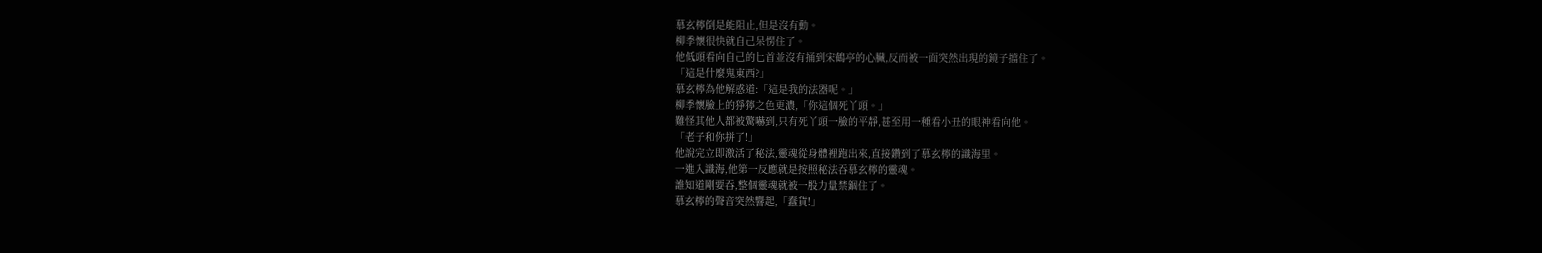慕玄檸倒是能阻止,但是沒有動。
柳季懷很快就自己呆愣住了。
他低頭看向自己的匕首並沒有捅到宋鶴亭的心臟,反而被一面突然出現的鏡子擋住了。
「這是什麼鬼東西?」
慕玄檸為他解惑道:「這是我的法器呢。」
柳季懷臉上的猙獰之色更濃,「你這個死丫頭。」
難怪其他人都被驚嚇到,只有死丫頭一臉的平靜,甚至用一種看小丑的眼神看向他。
「老子和你拼了!」
他說完立即激活了秘法,靈魂從身體裡跑出來,直接鑽到了慕玄檸的識海里。
一進入識海,他第一反應就是按照秘法吞慕玄檸的靈魂。
誰知道剛要吞,整個靈魂就被一股力量禁錮住了。
慕玄檸的聲音突然響起,「蠢貨!」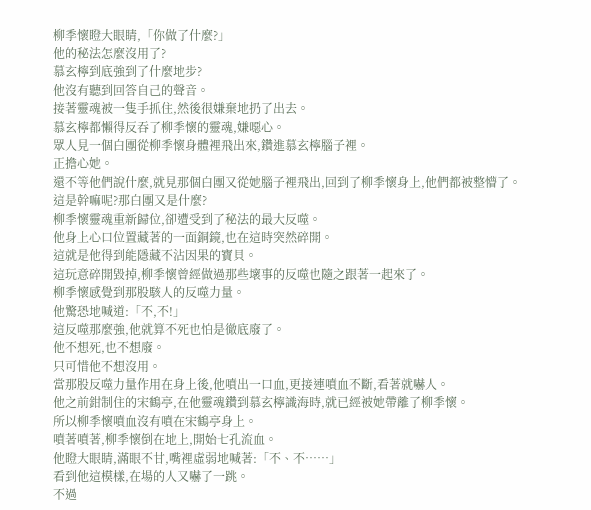柳季懷瞪大眼睛,「你做了什麼?」
他的秘法怎麼沒用了?
慕玄檸到底強到了什麼地步?
他沒有聽到回答自己的聲音。
接著靈魂被一隻手抓住,然後很嫌棄地扔了出去。
慕玄檸都懶得反吞了柳季懷的靈魂,嫌噁心。
眾人見一個白團從柳季懷身體裡飛出來,鑽進慕玄檸腦子裡。
正擔心她。
還不等他們說什麼,就見那個白團又從她腦子裡飛出,回到了柳季懷身上,他們都被整懵了。
這是幹嘛呢?那白團又是什麼?
柳季懷靈魂重新歸位,卻遭受到了秘法的最大反噬。
他身上心口位置藏著的一面銅鏡,也在這時突然碎開。
這就是他得到能隱藏不沾因果的寶貝。
這玩意碎開毀掉,柳季懷曾經做過那些壞事的反噬也隨之跟著一起來了。
柳季懷感覺到那股駭人的反噬力量。
他驚恐地喊道:「不,不!」
這反噬那麼強,他就算不死也怕是徹底廢了。
他不想死,也不想廢。
只可惜他不想沒用。
當那股反噬力量作用在身上後,他噴出一口血,更接連噴血不斷,看著就嚇人。
他之前鉗制住的宋鶴亭,在他靈魂鑽到慕玄檸識海時,就已經被她帶離了柳季懷。
所以柳季懷噴血沒有噴在宋鶴亭身上。
噴著噴著,柳季懷倒在地上,開始七孔流血。
他瞪大眼睛,滿眼不甘,嘴裡虛弱地喊著:「不、不……」
看到他這模樣,在場的人又嚇了一跳。
不過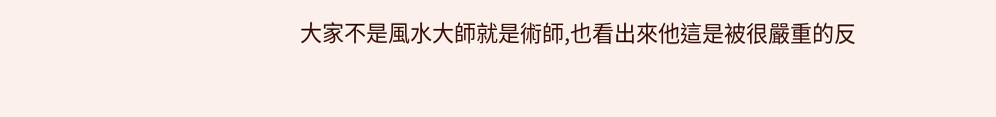大家不是風水大師就是術師,也看出來他這是被很嚴重的反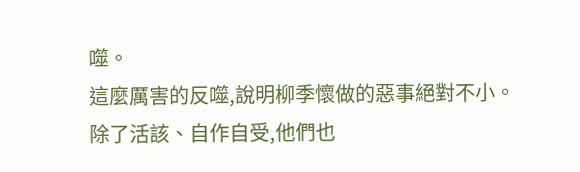噬。
這麼厲害的反噬,說明柳季懷做的惡事絕對不小。
除了活該、自作自受,他們也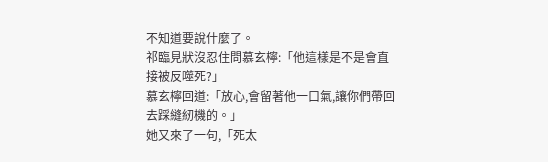不知道要說什麼了。
祁臨見狀沒忍住問慕玄檸:「他這樣是不是會直接被反噬死?」
慕玄檸回道:「放心,會留著他一口氣,讓你們帶回去踩縫紉機的。」
她又來了一句,「死太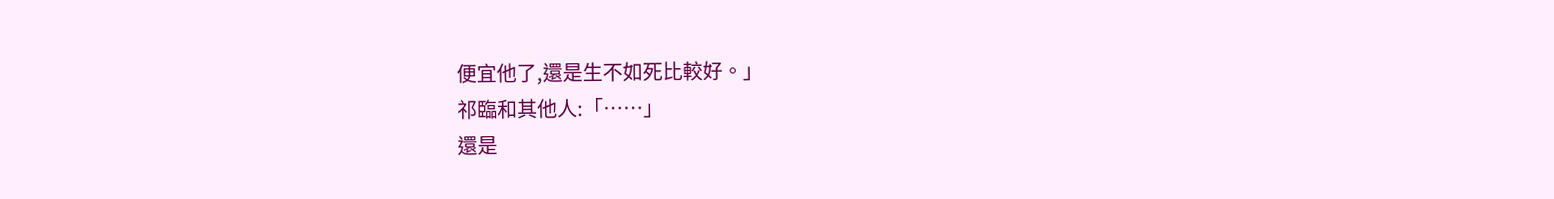便宜他了,還是生不如死比較好。」
祁臨和其他人:「……」
還是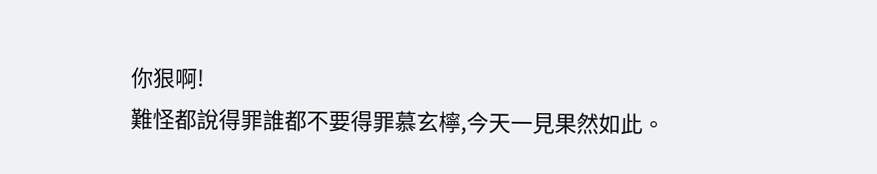你狠啊!
難怪都說得罪誰都不要得罪慕玄檸,今天一見果然如此。